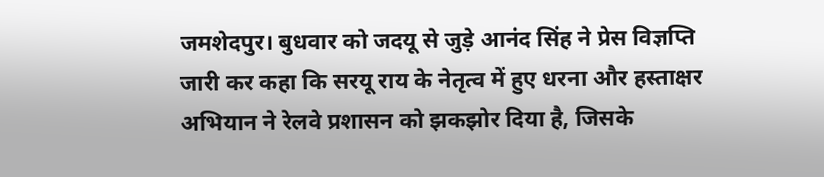जमशेदपुर। बुधवार को जदयू से जुड़े आनंद सिंह ने प्रेस विज्ञप्ति जारी कर कहा कि सरयू राय के नेतृत्व में हुए धरना और हस्ताक्षर अभियान ने रेलवे प्रशासन को झकझोर दिया है, जिसके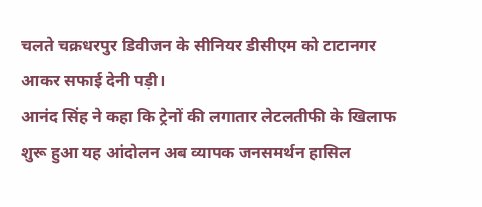चलते चक्रधरपुर डिवीजन के सीनियर डीसीएम को टाटानगर आकर सफाई देनी पड़ी।
आनंद सिंह ने कहा कि ट्रेनों की लगातार लेटलतीफी के खिलाफ शुरू हुआ यह आंदोलन अब व्यापक जनसमर्थन हासिल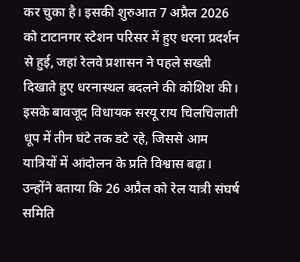कर चुका है। इसकी शुरुआत 7 अप्रैल 2026 को टाटानगर स्टेशन परिसर में हुए धरना प्रदर्शन से हुई, जहां रेलवे प्रशासन ने पहले सख्ती दिखाते हुए धरनास्थल बदलने की कोशिश की। इसके बावजूद विधायक सरयू राय चिलचिलाती धूप में तीन घंटे तक डटे रहे, जिससे आम यात्रियों में आंदोलन के प्रति विश्वास बढ़ा।
उन्होंने बताया कि 26 अप्रैल को रेल यात्री संघर्ष समिति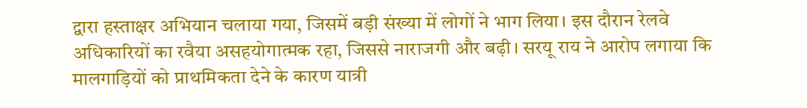द्वारा हस्ताक्षर अभियान चलाया गया, जिसमें बड़ी संख्या में लोगों ने भाग लिया। इस दौरान रेलवे अधिकारियों का रवैया असहयोगात्मक रहा, जिससे नाराजगी और बढ़ी। सरयू राय ने आरोप लगाया कि मालगाड़ियों को प्राथमिकता देने के कारण यात्री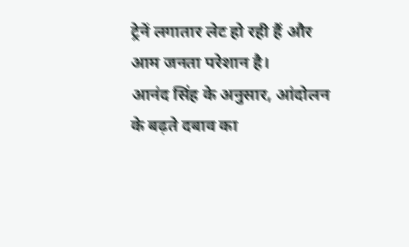ट्रेनें लगातार लेट हो रही हैं और आम जनता परेशान है।
आनंद सिंह के अनुसार, आंदोलन के बढ़ते दबाव का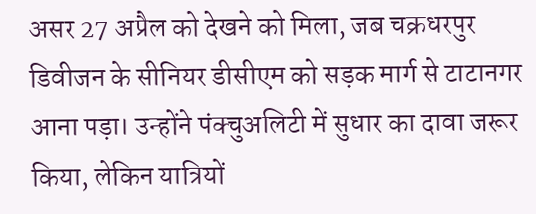असर 27 अप्रैल को देखने को मिला, जब चक्रधरपुर डिवीजन के सीनियर डीसीएम को सड़क मार्ग से टाटानगर आना पड़ा। उन्होंने पंक्चुअलिटी में सुधार का दावा जरूर किया, लेकिन यात्रियों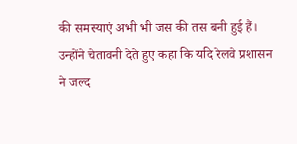की समस्याएं अभी भी जस की तस बनी हुई हैं।
उन्होंने चेतावनी देते हुए कहा कि यदि रेलवे प्रशासन ने जल्द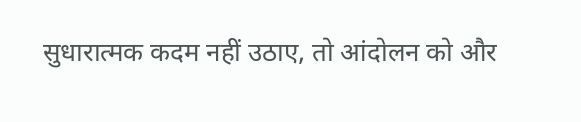सुधारात्मक कदम नहीं उठाए, तो आंदोलन को और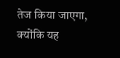तेज किया जाएगा, क्योंकि यह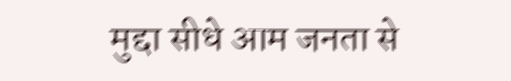मुद्दा सीधे आम जनता से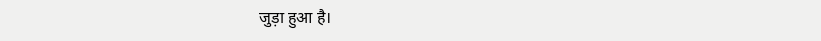जुड़ा हुआ है।